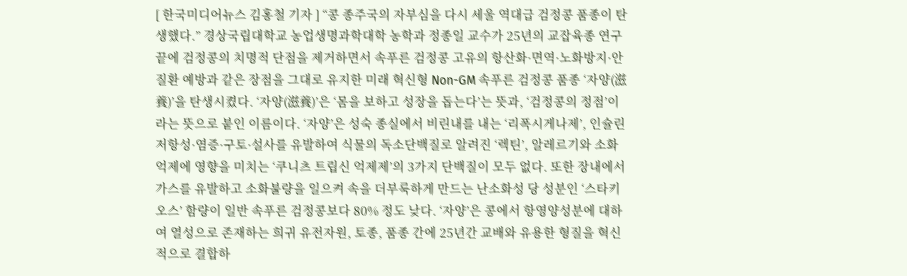[ 한국미디어뉴스 김홍철 기자 ] “콩 종주국의 자부심을 다시 세울 역대급 검정콩 품종이 탄생했다.” 경상국립대학교 농업생명과학대학 농학과 정종일 교수가 25년의 교잡육종 연구 끝에 검정콩의 치명적 단점을 제거하면서 속푸른 검정콩 고유의 항산화·면역·노화방지·안질환 예방과 같은 장점을 그대로 유지한 미래 혁신형 Non-GM 속푸른 검정콩 품종 ‘자양(滋養)’을 탄생시켰다. ‘자양(滋養)’은 ‘몸을 보하고 성장을 돕는다’는 뜻과, ‘검정콩의 정점’이라는 뜻으로 붙인 이름이다. ‘자양’은 성숙 종실에서 비린내를 내는 ‘리폭시게나제’, 인슐린 저항성·염증·구토·설사를 유발하여 식물의 독소단백질로 알려진 ‘렉틴’, 알레르기와 소화억제에 영향을 미치는 ‘쿠니츠 트립신 억제제’의 3가지 단백질이 모두 없다. 또한 장내에서 가스를 유발하고 소화불량을 일으켜 속을 더부룩하게 만드는 난소화성 당 성분인 ‘스타키오스’ 함량이 일반 속푸른 검정콩보다 80% 정도 낮다. ‘자양’은 콩에서 항영양성분에 대하여 열성으로 존재하는 희귀 유전자원, 토종, 품종 간에 25년간 교배와 유용한 형질을 혁신적으로 결합하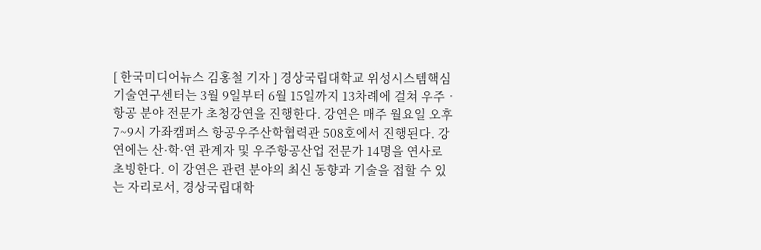[ 한국미디어뉴스 김홍철 기자 ] 경상국립대학교 위성시스템핵심기술연구센터는 3월 9일부터 6월 15일까지 13차례에 걸쳐 우주‧항공 분야 전문가 초청강연을 진행한다. 강연은 매주 월요일 오후 7~9시 가좌캠퍼스 항공우주산학협력관 508호에서 진행된다. 강연에는 산·학·연 관계자 및 우주항공산업 전문가 14명을 연사로 초빙한다. 이 강연은 관련 분야의 최신 동향과 기술을 접할 수 있는 자리로서, 경상국립대학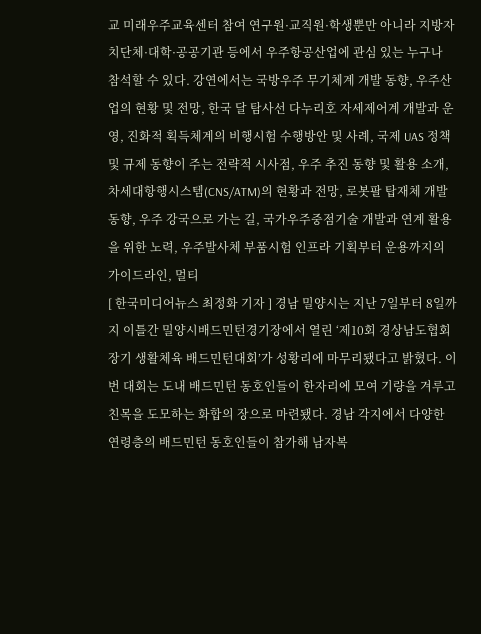교 미래우주교육센터 참여 연구원·교직원·학생뿐만 아니라 지방자치단체·대학·공공기관 등에서 우주항공산업에 관심 있는 누구나 참석할 수 있다. 강연에서는 국방우주 무기체계 개발 동향, 우주산업의 현황 및 전망, 한국 달 탐사선 다누리호 자세제어계 개발과 운영, 진화적 획득체계의 비행시험 수행방안 및 사례, 국제 UAS 정책 및 규제 동향이 주는 전략적 시사점, 우주 추진 동향 및 활용 소개, 차세대항행시스템(CNS/ATM)의 현황과 전망, 로봇팔 탑재체 개발 동향, 우주 강국으로 가는 길, 국가우주중점기술 개발과 연계 활용을 위한 노력, 우주발사체 부품시험 인프라 기획부터 운용까지의 가이드라인, 멀티
[ 한국미디어뉴스 최정화 기자 ] 경남 밀양시는 지난 7일부터 8일까지 이틀간 밀양시배드민턴경기장에서 열린 ‘제10회 경상남도협회장기 생활체육 배드민턴대회’가 성황리에 마무리됐다고 밝혔다. 이번 대회는 도내 배드민턴 동호인들이 한자리에 모여 기량을 겨루고 친목을 도모하는 화합의 장으로 마련됐다. 경남 각지에서 다양한 연령층의 배드민턴 동호인들이 참가해 남자복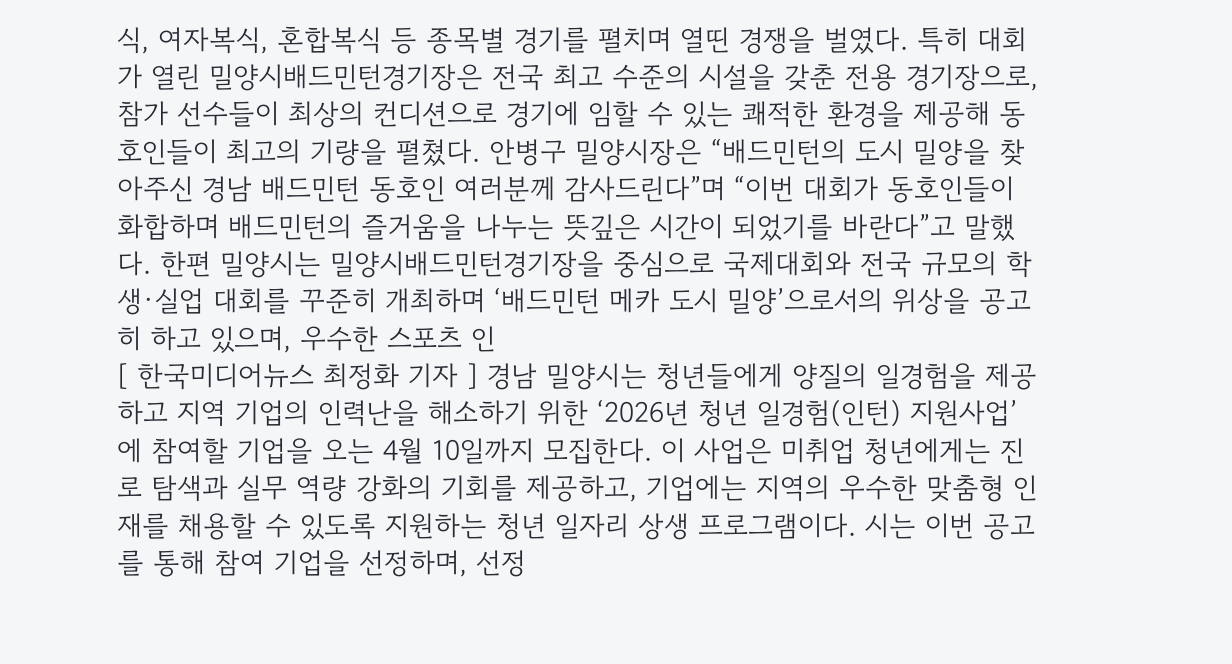식, 여자복식, 혼합복식 등 종목별 경기를 펼치며 열띤 경쟁을 벌였다. 특히 대회가 열린 밀양시배드민턴경기장은 전국 최고 수준의 시설을 갖춘 전용 경기장으로, 참가 선수들이 최상의 컨디션으로 경기에 임할 수 있는 쾌적한 환경을 제공해 동호인들이 최고의 기량을 펼쳤다. 안병구 밀양시장은 “배드민턴의 도시 밀양을 찾아주신 경남 배드민턴 동호인 여러분께 감사드린다”며 “이번 대회가 동호인들이 화합하며 배드민턴의 즐거움을 나누는 뜻깊은 시간이 되었기를 바란다”고 말했다. 한편 밀양시는 밀양시배드민턴경기장을 중심으로 국제대회와 전국 규모의 학생·실업 대회를 꾸준히 개최하며 ‘배드민턴 메카 도시 밀양’으로서의 위상을 공고히 하고 있으며, 우수한 스포츠 인
[ 한국미디어뉴스 최정화 기자 ] 경남 밀양시는 청년들에게 양질의 일경험을 제공하고 지역 기업의 인력난을 해소하기 위한 ‘2026년 청년 일경험(인턴) 지원사업’에 참여할 기업을 오는 4월 10일까지 모집한다. 이 사업은 미취업 청년에게는 진로 탐색과 실무 역량 강화의 기회를 제공하고, 기업에는 지역의 우수한 맞춤형 인재를 채용할 수 있도록 지원하는 청년 일자리 상생 프로그램이다. 시는 이번 공고를 통해 참여 기업을 선정하며, 선정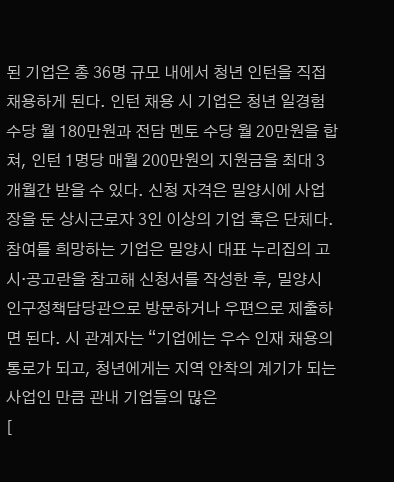된 기업은 총 36명 규모 내에서 청년 인턴을 직접 채용하게 된다. 인턴 채용 시 기업은 청년 일경험수당 월 180만원과 전담 멘토 수당 월 20만원을 합쳐, 인턴 1명당 매월 200만원의 지원금을 최대 3개월간 받을 수 있다. 신청 자격은 밀양시에 사업장을 둔 상시근로자 3인 이상의 기업 혹은 단체다. 참여를 희망하는 기업은 밀양시 대표 누리집의 고시·공고란을 참고해 신청서를 작성한 후, 밀양시 인구정책담당관으로 방문하거나 우편으로 제출하면 된다. 시 관계자는 “기업에는 우수 인재 채용의 통로가 되고, 청년에게는 지역 안착의 계기가 되는 사업인 만큼 관내 기업들의 많은
[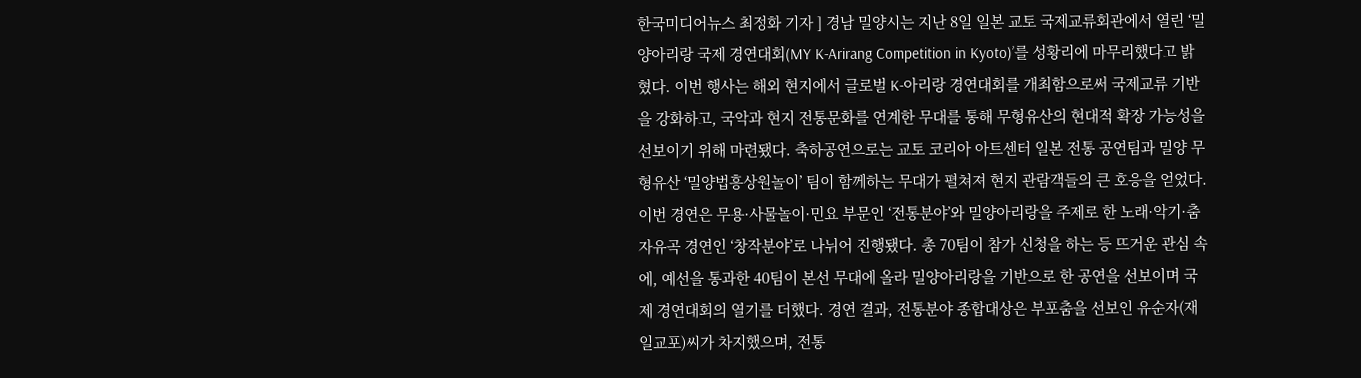한국미디어뉴스 최정화 기자 ] 경남 밀양시는 지난 8일 일본 교토 국제교류회관에서 열린 ‘밀양아리랑 국제 경연대회(MY K-Arirang Competition in Kyoto)’를 성황리에 마무리했다고 밝혔다. 이번 행사는 해외 현지에서 글로벌 K-아리랑 경연대회를 개최함으로써 국제교류 기반을 강화하고, 국악과 현지 전통문화를 연계한 무대를 통해 무형유산의 현대적 확장 가능성을 선보이기 위해 마련됐다. 축하공연으로는 교토 코리아 아트센터 일본 전통 공연팀과 밀양 무형유산 ‘밀양법흥상원놀이’ 팀이 함께하는 무대가 펼쳐져 현지 관람객들의 큰 호응을 얻었다. 이번 경연은 무용·사물놀이·민요 부문인 ‘전통분야’와 밀양아리랑을 주제로 한 노래·악기·춤 자유곡 경연인 ‘창작분야’로 나뉘어 진행됐다. 총 70팀이 참가 신청을 하는 등 뜨거운 관심 속에, 예선을 통과한 40팀이 본선 무대에 올라 밀양아리랑을 기반으로 한 공연을 선보이며 국제 경연대회의 열기를 더했다. 경연 결과, 전통분야 종합대상은 부포춤을 선보인 유순자(재일교포)씨가 차지했으며, 전통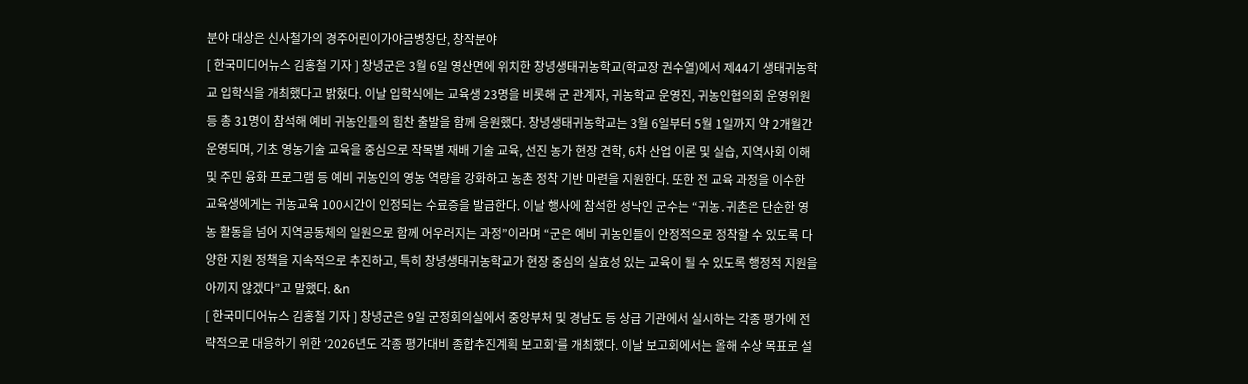분야 대상은 신사철가의 경주어린이가야금병창단, 창작분야
[ 한국미디어뉴스 김홍철 기자 ] 창녕군은 3월 6일 영산면에 위치한 창녕생태귀농학교(학교장 권수열)에서 제44기 생태귀농학교 입학식을 개최했다고 밝혔다. 이날 입학식에는 교육생 23명을 비롯해 군 관계자, 귀농학교 운영진, 귀농인협의회 운영위원 등 총 31명이 참석해 예비 귀농인들의 힘찬 출발을 함께 응원했다. 창녕생태귀농학교는 3월 6일부터 5월 1일까지 약 2개월간 운영되며, 기초 영농기술 교육을 중심으로 작목별 재배 기술 교육, 선진 농가 현장 견학, 6차 산업 이론 및 실습, 지역사회 이해 및 주민 융화 프로그램 등 예비 귀농인의 영농 역량을 강화하고 농촌 정착 기반 마련을 지원한다. 또한 전 교육 과정을 이수한 교육생에게는 귀농교육 100시간이 인정되는 수료증을 발급한다. 이날 행사에 참석한 성낙인 군수는 “귀농․귀촌은 단순한 영농 활동을 넘어 지역공동체의 일원으로 함께 어우러지는 과정”이라며 “군은 예비 귀농인들이 안정적으로 정착할 수 있도록 다양한 지원 정책을 지속적으로 추진하고, 특히 창녕생태귀농학교가 현장 중심의 실효성 있는 교육이 될 수 있도록 행정적 지원을 아끼지 않겠다”고 말했다. &n
[ 한국미디어뉴스 김홍철 기자 ] 창녕군은 9일 군정회의실에서 중앙부처 및 경남도 등 상급 기관에서 실시하는 각종 평가에 전략적으로 대응하기 위한 ‘2026년도 각종 평가대비 종합추진계획 보고회’를 개최했다. 이날 보고회에서는 올해 수상 목표로 설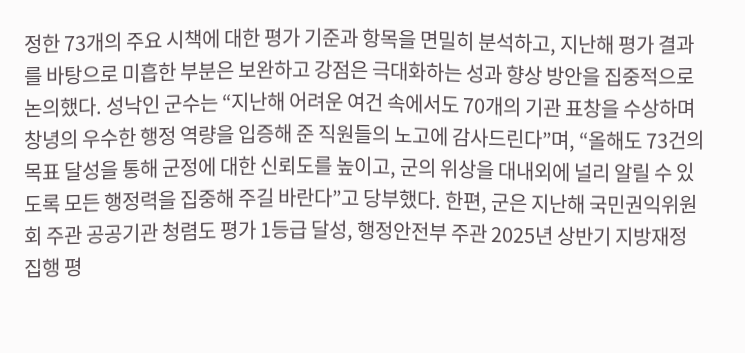정한 73개의 주요 시책에 대한 평가 기준과 항목을 면밀히 분석하고, 지난해 평가 결과를 바탕으로 미흡한 부분은 보완하고 강점은 극대화하는 성과 향상 방안을 집중적으로 논의했다. 성낙인 군수는 “지난해 어려운 여건 속에서도 70개의 기관 표창을 수상하며 창녕의 우수한 행정 역량을 입증해 준 직원들의 노고에 감사드린다”며, “올해도 73건의 목표 달성을 통해 군정에 대한 신뢰도를 높이고, 군의 위상을 대내외에 널리 알릴 수 있도록 모든 행정력을 집중해 주길 바란다”고 당부했다. 한편, 군은 지난해 국민권익위원회 주관 공공기관 청렴도 평가 1등급 달성, 행정안전부 주관 2025년 상반기 지방재정 집행 평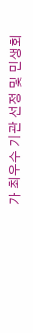가 최우수 기관 선정 및 민생회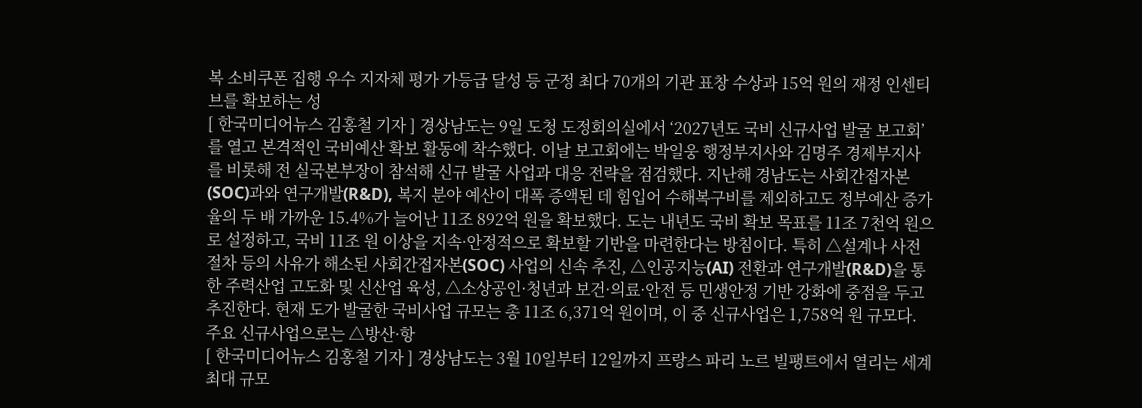복 소비쿠폰 집행 우수 지자체 평가 가등급 달성 등 군정 최다 70개의 기관 표창 수상과 15억 원의 재정 인센티브를 확보하는 성
[ 한국미디어뉴스 김홍철 기자 ] 경상남도는 9일 도청 도정회의실에서 ‘2027년도 국비 신규사업 발굴 보고회’를 열고 본격적인 국비예산 확보 활동에 착수했다. 이날 보고회에는 박일웅 행정부지사와 김명주 경제부지사를 비롯해 전 실국본부장이 참석해 신규 발굴 사업과 대응 전략을 점검했다. 지난해 경남도는 사회간접자본(SOC)과와 연구개발(R&D), 복지 분야 예산이 대폭 증액된 데 힘입어 수해복구비를 제외하고도 정부예산 증가율의 두 배 가까운 15.4%가 늘어난 11조 892억 원을 확보했다. 도는 내년도 국비 확보 목표를 11조 7천억 원으로 설정하고, 국비 11조 원 이상을 지속·안정적으로 확보할 기반을 마련한다는 방침이다. 특히 △설계나 사전절차 등의 사유가 해소된 사회간접자본(SOC) 사업의 신속 추진, △인공지능(AI) 전환과 연구개발(R&D)을 통한 주력산업 고도화 및 신산업 육성, △소상공인·청년과 보건·의료·안전 등 민생안정 기반 강화에 중점을 두고 추진한다. 현재 도가 발굴한 국비사업 규모는 총 11조 6,371억 원이며, 이 중 신규사업은 1,758억 원 규모다. 주요 신규사업으로는 △방산·항
[ 한국미디어뉴스 김홍철 기자 ] 경상남도는 3월 10일부터 12일까지 프랑스 파리 노르 빌팽트에서 열리는 세계 최대 규모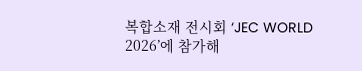복합소재 전시회 ‘JEC WORLD 2026’에 참가해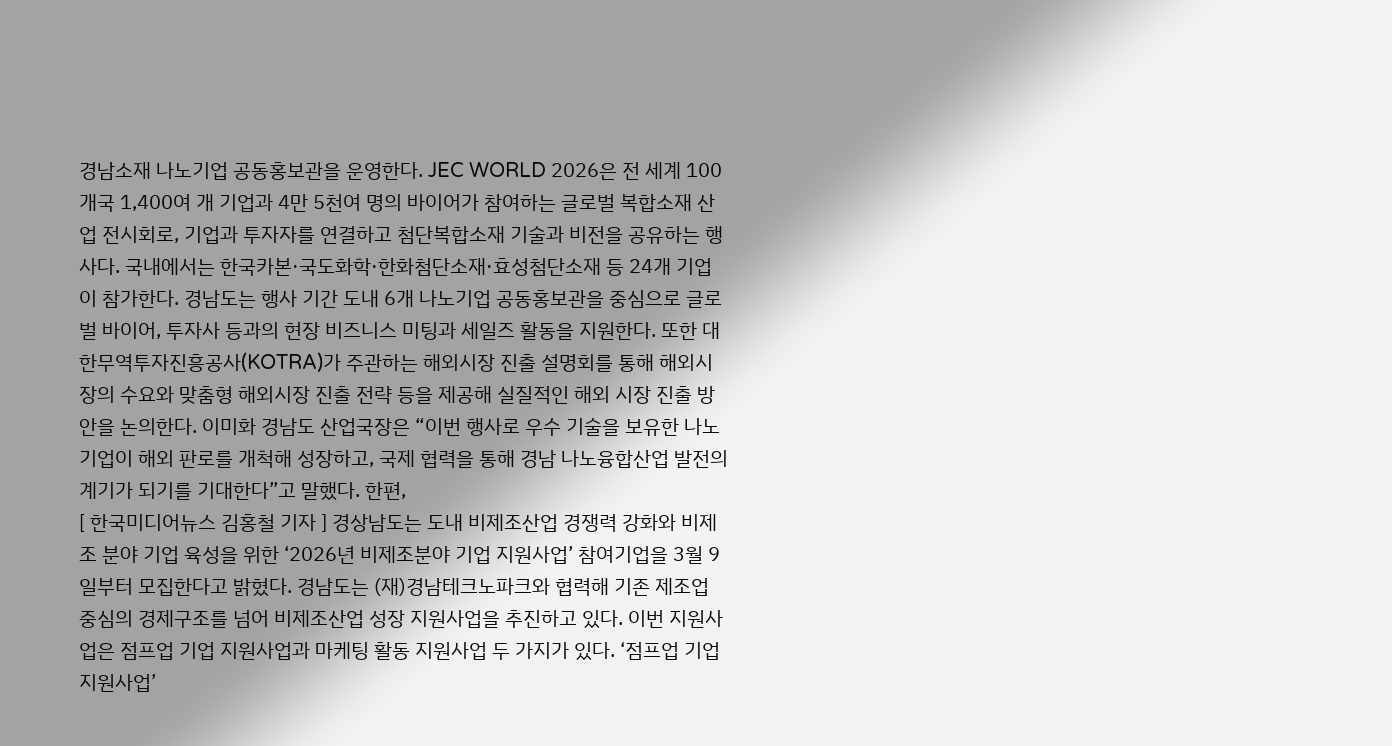경남소재 나노기업 공동홍보관을 운영한다. JEC WORLD 2026은 전 세계 100개국 1,400여 개 기업과 4만 5천여 명의 바이어가 참여하는 글로벌 복합소재 산업 전시회로, 기업과 투자자를 연결하고 첨단복합소재 기술과 비전을 공유하는 행사다. 국내에서는 한국카본·국도화학·한화첨단소재·효성첨단소재 등 24개 기업이 참가한다. 경남도는 행사 기간 도내 6개 나노기업 공동홍보관을 중심으로 글로벌 바이어, 투자사 등과의 현장 비즈니스 미팅과 세일즈 활동을 지원한다. 또한 대한무역투자진흥공사(KOTRA)가 주관하는 해외시장 진출 설명회를 통해 해외시장의 수요와 맞춤형 해외시장 진출 전략 등을 제공해 실질적인 해외 시장 진출 방안을 논의한다. 이미화 경남도 산업국장은 “이번 행사로 우수 기술을 보유한 나노기업이 해외 판로를 개척해 성장하고, 국제 협력을 통해 경남 나노융합산업 발전의 계기가 되기를 기대한다”고 말했다. 한편,
[ 한국미디어뉴스 김홍철 기자 ] 경상남도는 도내 비제조산업 경쟁력 강화와 비제조 분야 기업 육성을 위한 ‘2026년 비제조분야 기업 지원사업’ 참여기업을 3월 9일부터 모집한다고 밝혔다. 경남도는 (재)경남테크노파크와 협력해 기존 제조업 중심의 경제구조를 넘어 비제조산업 성장 지원사업을 추진하고 있다. 이번 지원사업은 점프업 기업 지원사업과 마케팅 활동 지원사업 두 가지가 있다. ‘점프업 기업 지원사업’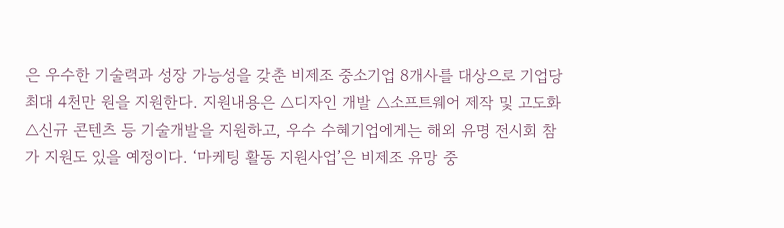은 우수한 기술력과 성장 가능성을 갖춘 비제조 중소기업 8개사를 대상으로 기업당 최대 4천만 원을 지원한다. 지원내용은 △디자인 개발 △소프트웨어 제작 및 고도화 △신규 콘텐츠 등 기술개발을 지원하고, 우수 수혜기업에게는 해외 유명 전시회 참가 지원도 있을 예정이다. ‘마케팅 활동 지원사업’은 비제조 유망 중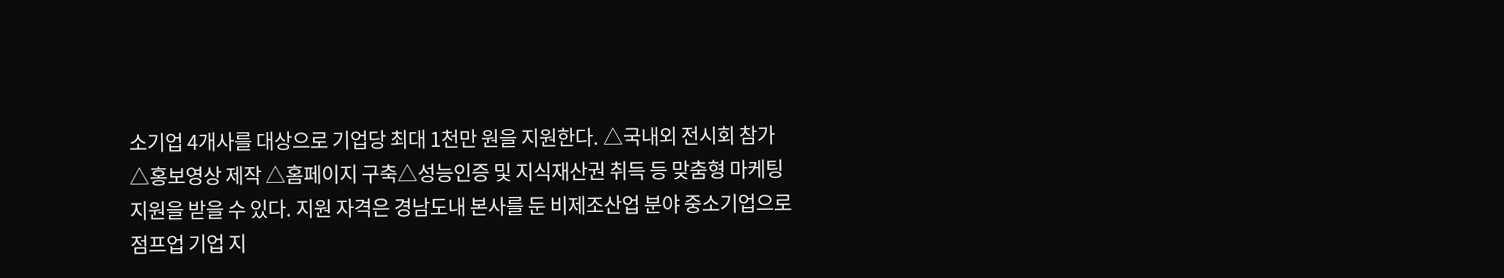소기업 4개사를 대상으로 기업당 최대 1천만 원을 지원한다. △국내외 전시회 참가 △홍보영상 제작 △홈페이지 구축△성능인증 및 지식재산권 취득 등 맞춤형 마케팅 지원을 받을 수 있다. 지원 자격은 경남도내 본사를 둔 비제조산업 분야 중소기업으로 점프업 기업 지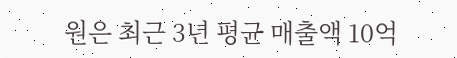원은 최근 3년 평균 매출액 10억